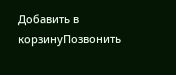Добавить в корзинуПозвонить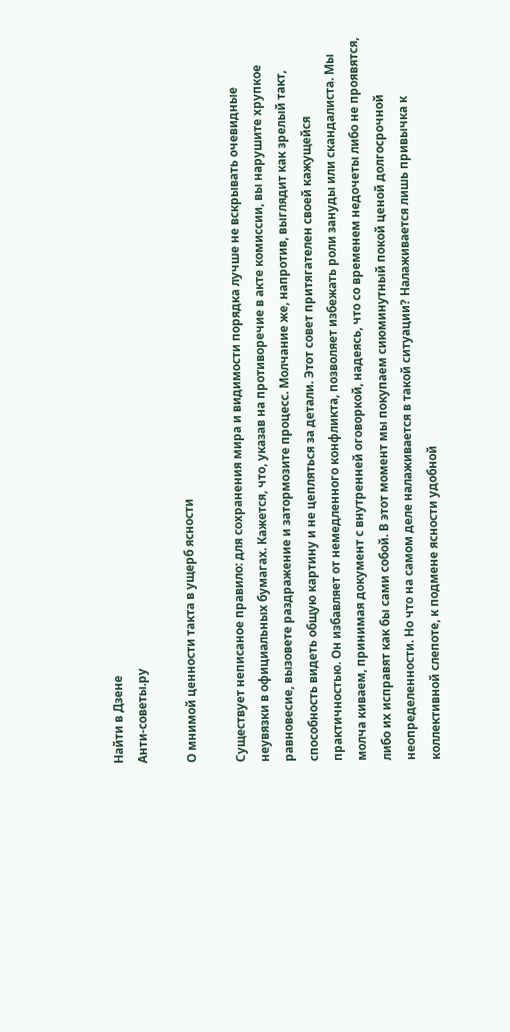Найти в Дзене
Анти-советы.ру

О мнимой ценности такта в ущерб ясности

Существует неписаное правило: для сохранения мира и видимости порядка лучше не вскрывать очевидные неувязки в официальных бумагах. Кажется, что, указав на противоречие в акте комиссии, вы нарушите хрупкое равновесие, вызовете раздражение и затормозите процесс. Молчание же, напротив, выглядит как зрелый такт, способность видеть общую картину и не цепляться за детали. Этот совет притягателен своей кажущейся практичностью. Он избавляет от немедленного конфликта, позволяет избежать роли зануды или скандалиста. Мы молча киваем, принимая документ с внутренней оговоркой, надеясь, что со временем недочеты либо не проявятся, либо их исправят как бы сами собой. В этот момент мы покупаем сиюминутный покой ценой долгосрочной неопределенности. Но что на самом деле налаживается в такой ситуации? Налаживается лишь привычка к коллективной слепоте, к подмене ясности удобной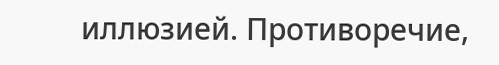иллюзией. Противоречие,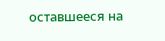оставшееся на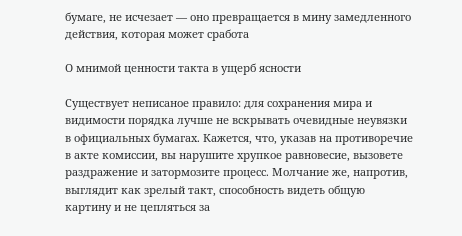бумаге, не исчезает — оно превращается в мину замедленного действия, которая может сработа

О мнимой ценности такта в ущерб ясности

Существует неписаное правило: для сохранения мира и видимости порядка лучше не вскрывать очевидные неувязки в официальных бумагах. Кажется, что, указав на противоречие в акте комиссии, вы нарушите хрупкое равновесие, вызовете раздражение и затормозите процесс. Молчание же, напротив, выглядит как зрелый такт, способность видеть общую картину и не цепляться за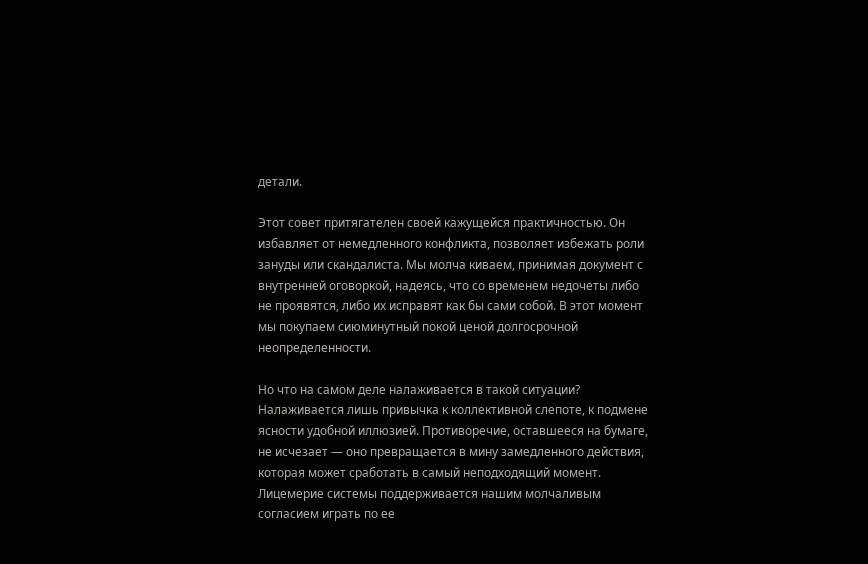детали.

Этот совет притягателен своей кажущейся практичностью. Он избавляет от немедленного конфликта, позволяет избежать роли зануды или скандалиста. Мы молча киваем, принимая документ с внутренней оговоркой, надеясь, что со временем недочеты либо не проявятся, либо их исправят как бы сами собой. В этот момент мы покупаем сиюминутный покой ценой долгосрочной неопределенности.

Но что на самом деле налаживается в такой ситуации? Налаживается лишь привычка к коллективной слепоте, к подмене ясности удобной иллюзией. Противоречие, оставшееся на бумаге, не исчезает — оно превращается в мину замедленного действия, которая может сработать в самый неподходящий момент. Лицемерие системы поддерживается нашим молчаливым согласием играть по ее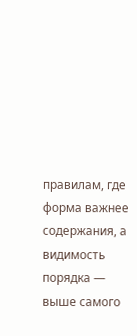правилам, где форма важнее содержания, а видимость порядка — выше самого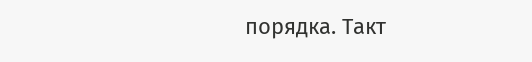порядка. Такт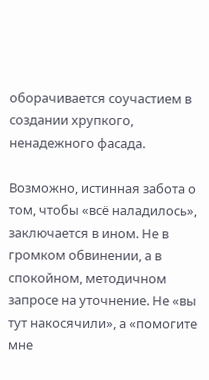оборачивается соучастием в создании хрупкого, ненадежного фасада.

Возможно, истинная забота о том, чтобы «всё наладилось», заключается в ином. Не в громком обвинении, а в спокойном, методичном запросе на уточнение. Не «вы тут накосячили», а «помогите мне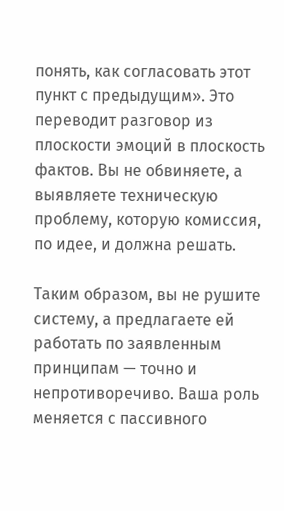понять, как согласовать этот пункт с предыдущим». Это переводит разговор из плоскости эмоций в плоскость фактов. Вы не обвиняете, а выявляете техническую проблему, которую комиссия, по идее, и должна решать.

Таким образом, вы не рушите систему, а предлагаете ей работать по заявленным принципам — точно и непротиворечиво. Ваша роль меняется с пассивного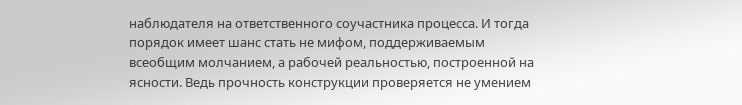наблюдателя на ответственного соучастника процесса. И тогда порядок имеет шанс стать не мифом, поддерживаемым всеобщим молчанием, а рабочей реальностью, построенной на ясности. Ведь прочность конструкции проверяется не умением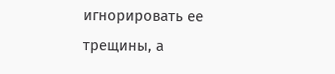игнорировать ее трещины, а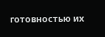готовностью их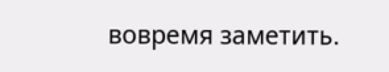вовремя заметить.